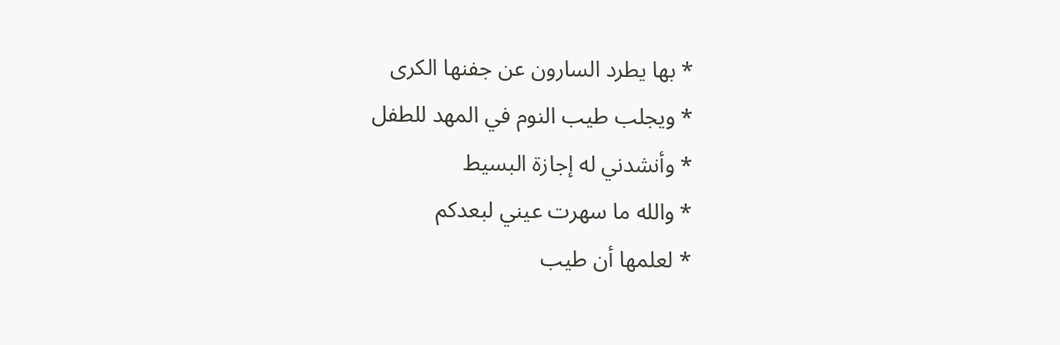* بها يطرد السارون عن جفنها الكرى
* ويجلب طيب النوم في المهد للطفل
* وأنشدني له إجازة البسيط
* والله ما سهرت عيني لبعدكم
* لعلمها أن طيب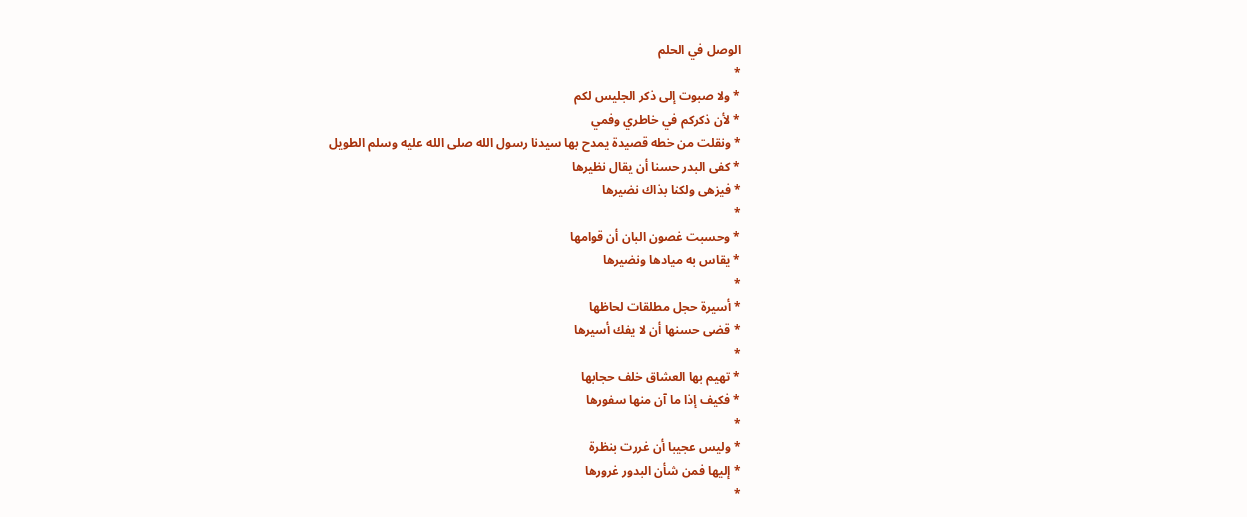الوصل في الحلم
*
* ولا صبوت إلى ذكر الجليس لكم
* لأن ذكركم في خاطري وفمي
* ونقلت من خطه قصيدة يمدح بها سيدنا رسول الله صلى الله عليه وسلم الطويل
* كفى البدر حسنا أن يقال نظيرها
* فيزهى ولكنا بذاك نضيرها
*
* وحسبت غصون البان أن قوامها
* يقاس به ميادها ونضيرها
*
* أسيرة حجل مطلقات لحاظها
* قضى حسنها أن لا يفك أسيرها
*
* تهيم بها العشاق خلف حجابها
* فكيف إذا ما آن منها سفورها
*
* وليس عجيبا أن غررت بنظرة
* إليها فمن شأن البدور غرورها
*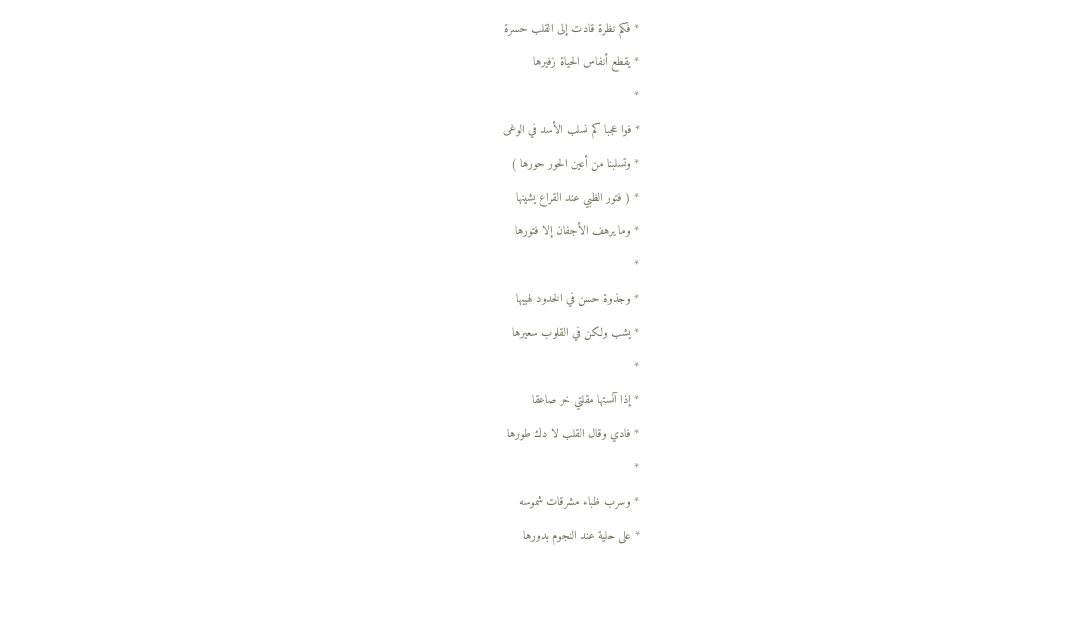* فكم نظرة قادت إلى القلب حسرة
* يقطع أنفاس الحياة زفيرها
*
* فوا عجبا كم نسلب الأسد في الوغى
* وتسلبنا من أعين الحور حورها )
* ( فتور الظبي عند القراع يشينها
* وما يرهف الأجفان إلا فتورها
*
* وجذوة حسن في الخدود لهيبها
* يشب ولكن في القلوب سعيرها
*
* إذا آنستها مقلتي خر صاعقا
* فادي وقال القلب لا دك طورها
*
* وسرب ظباء مشرقات شموسه
* على حلية عند النجوم بدورها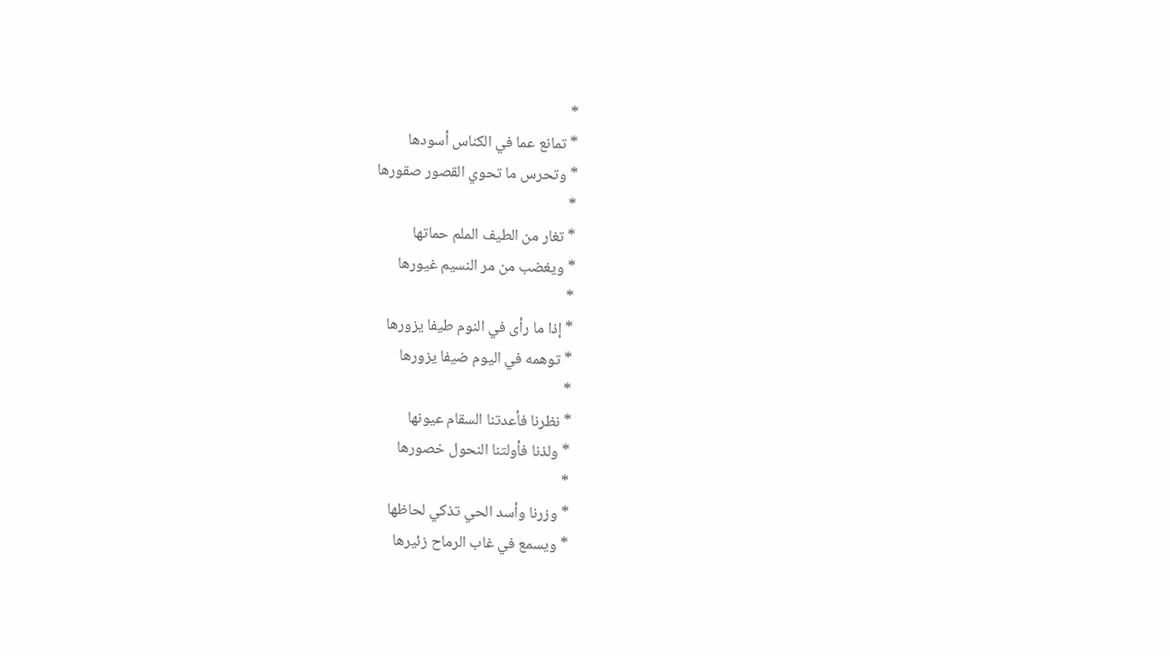*
* تمانع عما في الكناس أسودها
* وتحرس ما تحوي القصور صقورها
*
* تغار من الطيف الملم حماتها
* ويغضب من مر النسيم غيورها
*
* إذا ما رأى في النوم طيفا يزورها
* توهمه في اليوم ضيفا يزورها
*
* نظرنا فأعدتنا السقام عيونها
* ولذنا فأولتنا النحول خصورها
*
* وزرنا وأسد الحي تذكي لحاظها
* ويسمع في غاب الرماح زئيرها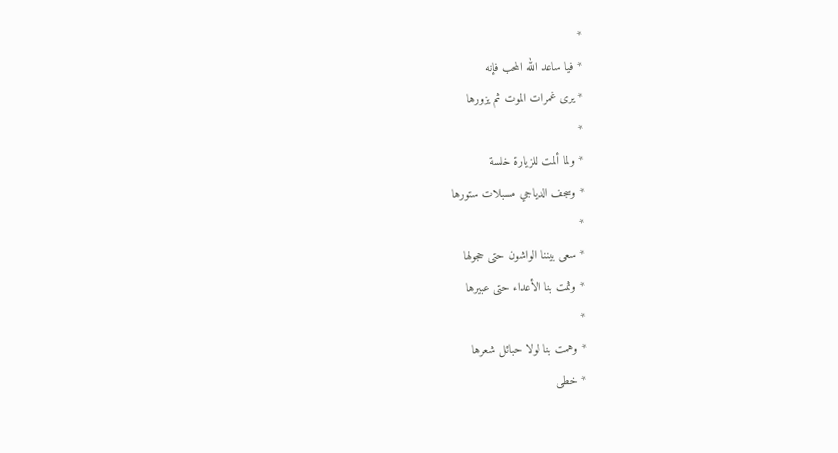*
* فيا ساعد الله المحب فإنه
* يرى غمرات الموت ثم يزورها
*
* ولما ألمت للزيارة خلسة
* وسجف الدياجي مسبلات ستورها
*
* سعى بيننا الواشون حتى حجولها
* وثمت بنا الأعداء حتى عبيرها
*
* وهمت بنا لولا حبائل شعرها
* خطى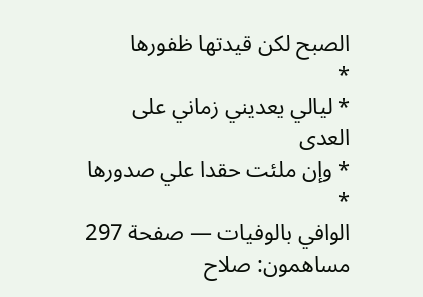الصبح لكن قيدتها ظفورها
*
* ليالي يعديني زماني على العدى
* وإن ملئت حقدا علي صدورها
*
الوافي بالوفيات — صفحة 297
مساهمون: صلاح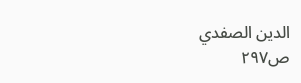الدين الصفدي
ص٢٩٧